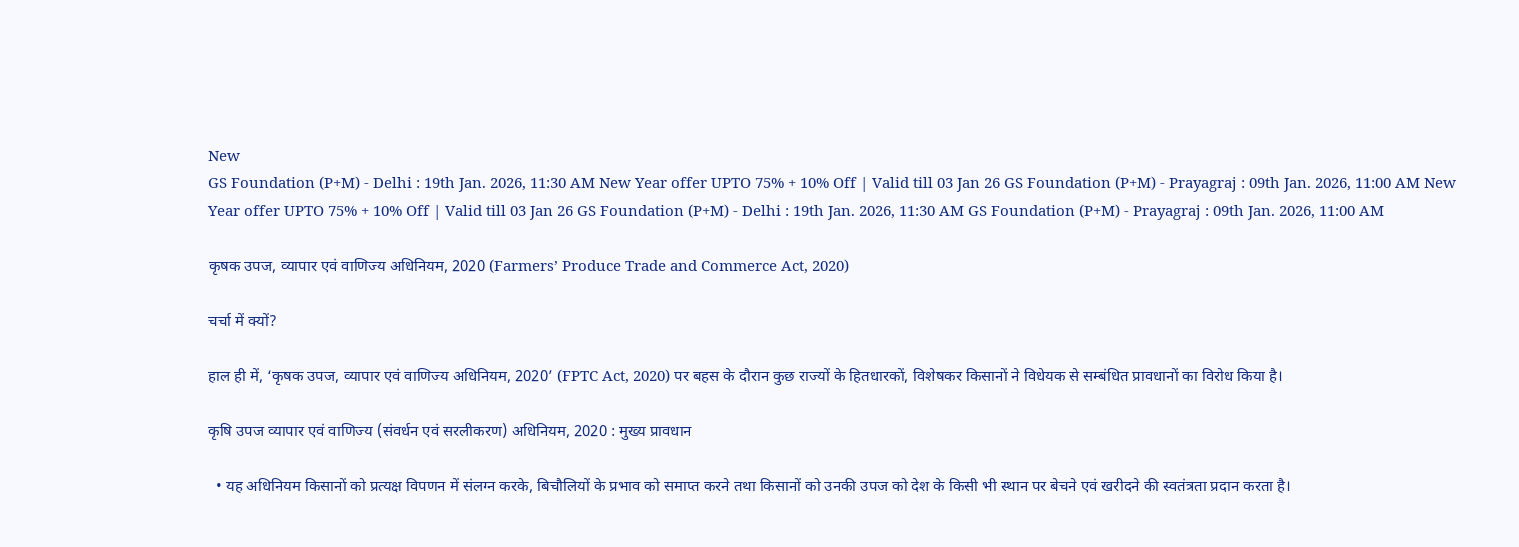New
GS Foundation (P+M) - Delhi : 19th Jan. 2026, 11:30 AM New Year offer UPTO 75% + 10% Off | Valid till 03 Jan 26 GS Foundation (P+M) - Prayagraj : 09th Jan. 2026, 11:00 AM New Year offer UPTO 75% + 10% Off | Valid till 03 Jan 26 GS Foundation (P+M) - Delhi : 19th Jan. 2026, 11:30 AM GS Foundation (P+M) - Prayagraj : 09th Jan. 2026, 11:00 AM

कृषक उपज, व्यापार एवं वाणिज्य अधिनियम, 2020 (Farmers’ Produce Trade and Commerce Act, 2020)

चर्चा में क्यों?

हाल ही में, ‘कृषक उपज, व्यापार एवं वाणिज्य अधिनियम, 2020’ (FPTC Act, 2020) पर बहस के दौरान कुछ राज्यों के हितधारकों, विशेषकर किसानों ने विधेयक से सम्बंधित प्रावधानों का विरोध किया है।

कृषि उपज व्यापार एवं वाणिज्य (संवर्धन एवं सरलीकरण) अधिनियम, 2020 : मुख्य प्रावधान

  • यह अधिनियम किसानों को प्रत्यक्ष विपणन में संलग्न करके, बिचौलियों के प्रभाव को समाप्त करने तथा किसानों को उनकी उपज को देश के किसी भी स्थान पर बेचने एवं खरीदने की स्वतंत्रता प्रदान करता है।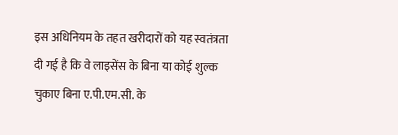इस अधिनियम के तहत खरीदारों को यह स्वतंत्रता दी गई है कि वे लाइसेंस के बिना या कोई शुल्क चुकाए बिना ए.पी.एम.सी. के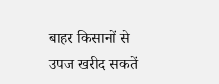बाहर किसानों से उपज खरीद सकतें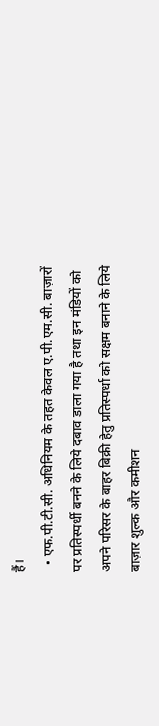हैं।
  • एफ.पी.टी.सी. अधिनियम के तहत केवल ए.पी.एम.सी. बाज़ारों पर प्रतिस्पर्धी बनने के लिये दबाव डाला गया है तथा इन मंडियों को अपने परिसर के बाहर बिक्री हेतु प्रतिस्पर्धा को सक्षम बनाने के लिये बाज़ार शुल्क और कमीशन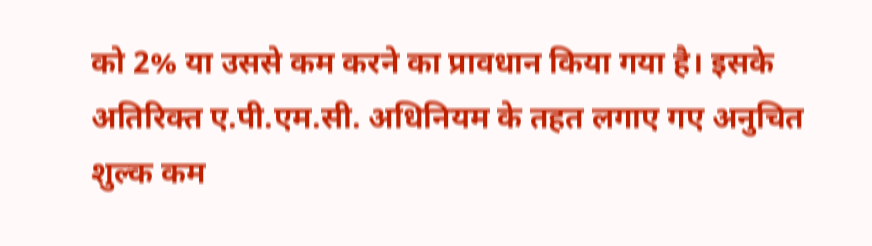को 2% या उससे कम करने का प्रावधान किया गया है। इसके अतिरिक्त ए.पी.एम.सी. अधिनियम के तहत लगाए गए अनुचित शुल्क कम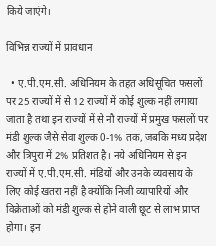किये जाएंगे।

विभिन्न राज्यों में प्रावधान

  • ए.पी.एम.सी. अधिनियम के तहत अधिसूचित फसलों पर 25 राज्यों में से 12 राज्यों में कोई शुल्क नहीं लगाया जाता है तथा इन राज्यों में से नौ राज्यों में प्रमुख फसलों पर मंडी शुल्क जैसे सेवा शुल्क 0-1% तक, जबकि मध्य प्रदेश और त्रिपुरा में 2% प्रतिशत है। नये अधिनियम से इन राज्यों में ए.पी.एम.सी. मंडियों और उनके व्यवसाय के लिए कोई खतरा नहीं है क्योंकि निजी व्यापारियों और विक्रेताओं को मंडी शुल्क से होने वाली छूट से लाभ प्राप्त होगा। इन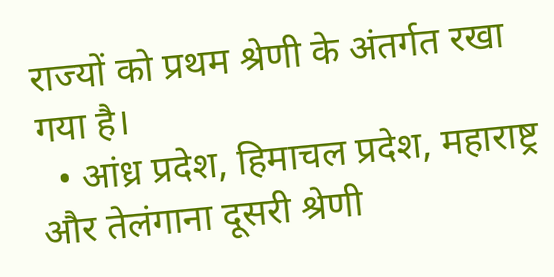राज्यों को प्रथम श्रेणी के अंतर्गत रखा गया है।
  • आंध्र प्रदेश, हिमाचल प्रदेश, महाराष्ट्र और तेलंगाना दूसरी श्रेणी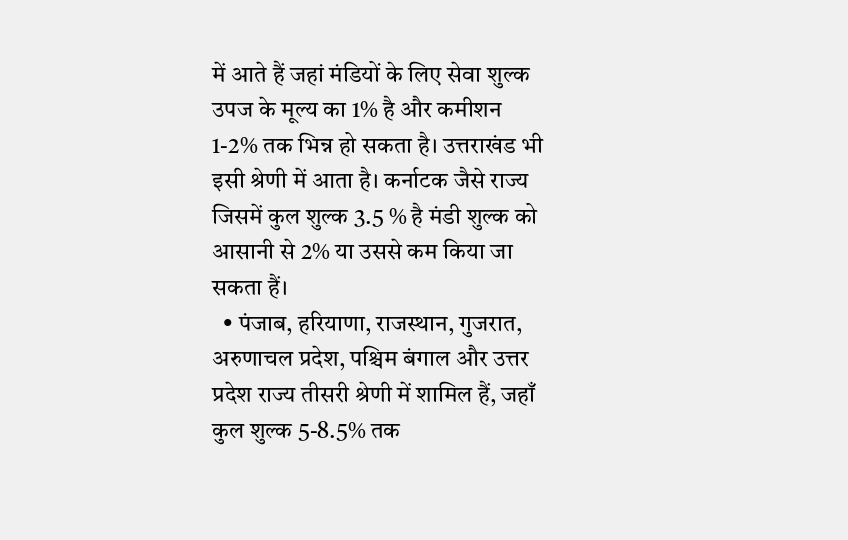में आते हैं जहां मंडियों के लिए सेवा शुल्क उपज के मूल्य का 1% है और कमीशन 1-2% तक भिन्न हो सकता है। उत्तराखंड भी इसी श्रेणी में आता है। कर्नाटक जैसे राज्य जिसमें कुल शुल्क 3.5 % है मंडी शुल्क को आसानी से 2% या उससे कम किया जा सकता हैं।
  • पंजाब, हरियाणा, राजस्थान, गुजरात, अरुणाचल प्रदेश, पश्चिम बंगाल और उत्तर प्रदेश राज्य तीसरी श्रेणी में शामिल हैं, जहाँ कुल शुल्क 5-8.5% तक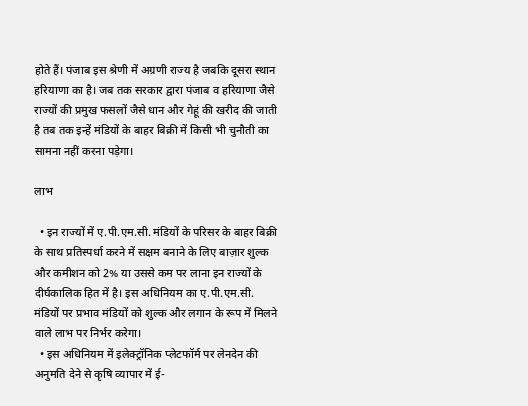होते हैं। पंजाब इस श्रेणी में अग्रणी राज्य है जबकि दूसरा स्थान हरियाणा का है। जब तक सरकार द्वारा पंजाब व हरियाणा जैसे राज्यों की प्रमुख फसलों जैसे धान और गेहूं की खरीद की जाती है तब तक इन्हें मंडियों के बाहर बिक्री में किसी भी चुनौती का सामना नहीं करना पड़ेगा।

लाभ

  • इन राज्यों में ए.पी.एम.सी. मंडियों के परिसर के बाहर बिक्री के साथ प्रतिस्पर्धा करने में सक्षम बनाने के लिए बाज़ार शुल्क और कमीशन को 2% या उससे कम पर लाना इन राज्यों के दीर्घकालिक हित में है। इस अधिनियम का ए.पी.एम.सी. मंडियों पर प्रभाव मंडियों को शुल्क और लगान के रूप में मिलने वाले लाभ पर निर्भर करेगा।
  • इस अधिनियम में इलेक्ट्रॉनिक प्लेटफॉर्म पर लेनदेन की अनुमति देने से कृषि व्यापार में ई-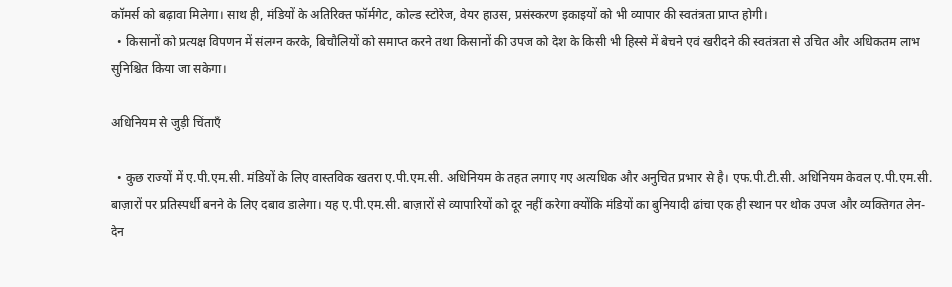कॉमर्स को बढ़ावा मिलेगा। साथ ही, मंडियों के अतिरिक्त फॉर्मगेट, कोल्ड स्टोरेज, वेयर हाउस, प्रसंस्करण इकाइयों को भी व्यापार की स्वतंत्रता प्राप्त होगी।
  • किसानों को प्रत्यक्ष विपणन में संलग्न करके, बिचौलियों को समाप्त करने तथा किसानों की उपज को देश के किसी भी हिस्से में बेचने एवं खरीदने की स्वतंत्रता से उचित और अधिकतम लाभ सुनिश्चित किया जा सकेगा।

अधिनियम से जुड़ी चिंताएँ

  • कुछ राज्यों में ए.पी.एम.सी. मंडियों के लिए वास्तविक खतरा ए.पी.एम.सी. अधिनियम के तहत लगाए गए अत्यधिक और अनुचित प्रभार से है। एफ.पी.टी.सी. अधिनियम केवल ए.पी.एम.सी. बाज़ारों पर प्रतिस्पर्धी बनने के लिए दबाव डालेगा। यह ए.पी.एम.सी. बाज़ारों से व्यापारियों को दूर नहीं करेगा क्योंकि मंडियों का बुनियादी ढांचा एक ही स्थान पर थोक उपज और व्यक्तिगत लेन-देन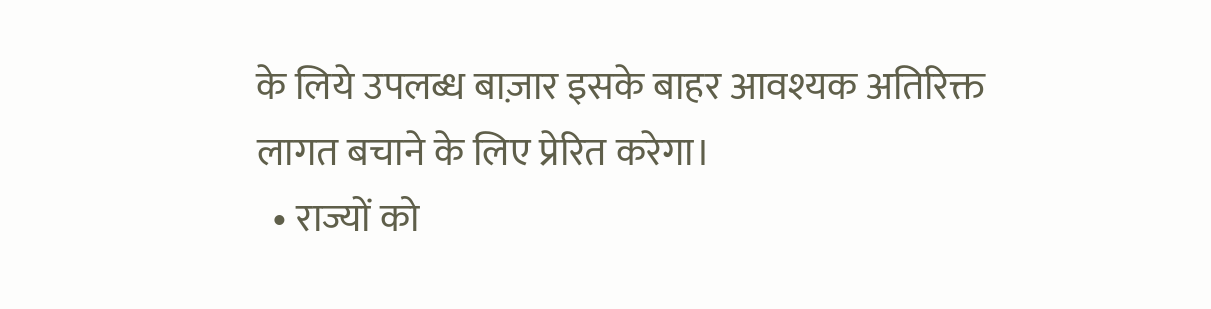के लिये उपलब्ध बाज़ार इसके बाहर आवश्यक अतिरिक्त लागत बचाने के लिए प्रेरित करेगा।
  • राज्यों को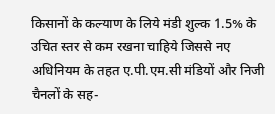किसानों के कल्याण के लिये मंडी शुल्क 1.5% के उचित स्तर से कम रखना चाहिये जिससे नए अधिनियम के तहत ए.पी.एम.सी मंडियों और निजी चैनलों के सह-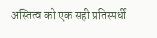अस्तित्व को एक सही प्रतिस्पर्धी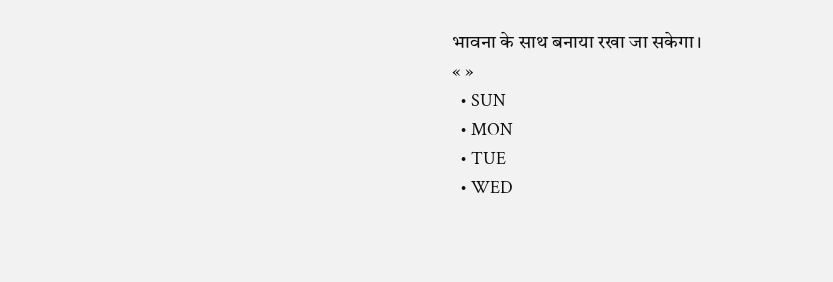भावना के साथ बनाया रखा जा सकेगा।
« »
  • SUN
  • MON
  • TUE
  • WED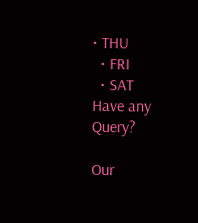• THU
  • FRI
  • SAT
Have any Query?

Our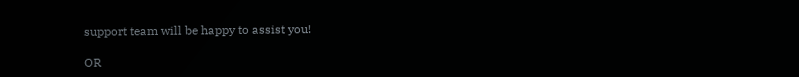support team will be happy to assist you!

OR